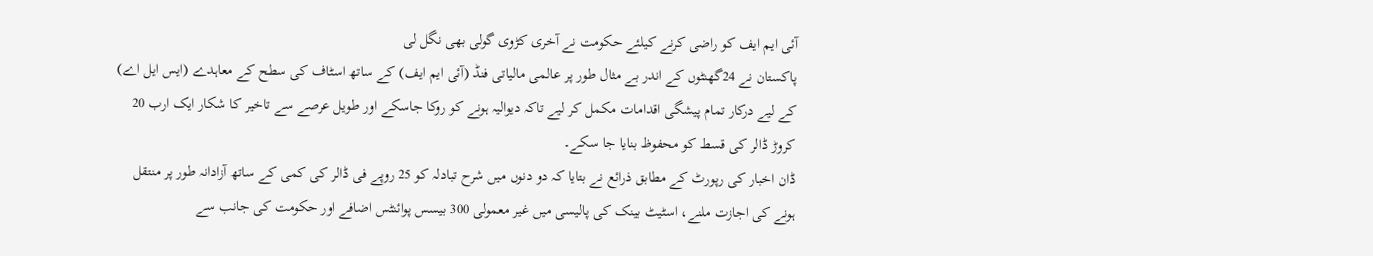آئی ایم ایف کو راضی کرنے کیلئے حکومت نے آخری کڑوی گولی بھی نگل لی
پاکستان نے 24گھنٹوں کے اندر بے مثال طور پر عالمی مالیاتی فنڈ (آئی ایم ایف) کے ساتھ اسٹاف کی سطح کے معاہدے (ایس ایل اے) کے لیے درکار تمام پیشگی اقدامات مکمل کر لیے تاکہ دیوالیہ ہونے کو روکا جاسکے اور طویل عرصے سے تاخیر کا شکار ایک ارب 20 کروڑ ڈالر کی قسط کو محفوظ بنایا جا سکے۔
ڈان اخبار کی رپورٹ کے مطابق ذرائع نے بتایا کہ دو دنوں میں شرح تبادلہ کو 25 روپے فی ڈالر کی کمی کے ساتھ آزادانہ طور پر منتقل ہونے کی اجازت ملنے، اسٹیٹ بینک کی پالیسی میں غیر معمولی 300 بیسس پوائنٹس اضافے اور حکومت کی جانب سے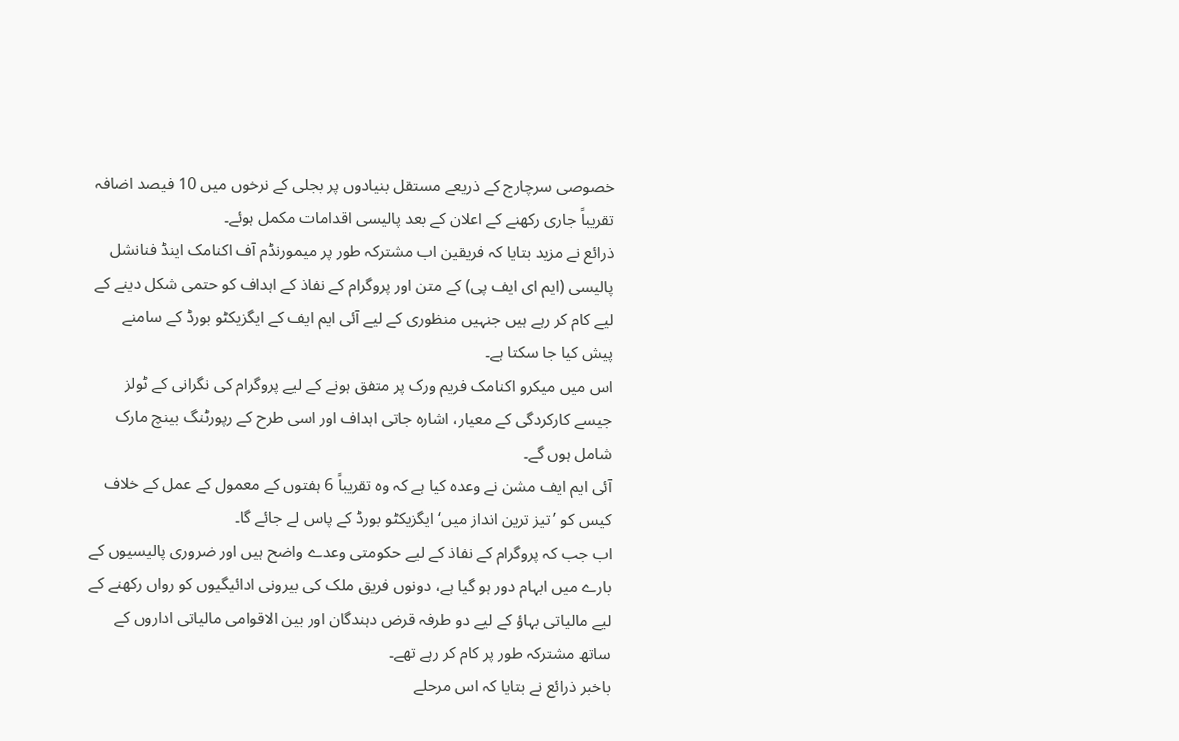خصوصی سرچارج کے ذریعے مستقل بنیادوں پر بجلی کے نرخوں میں 10 فیصد اضافہ تقریباً جاری رکھنے کے اعلان کے بعد پالیسی اقدامات مکمل ہوئے۔
ذرائع نے مزید بتایا کہ فریقین اب مشترکہ طور پر میمورنڈم آف اکنامک اینڈ فنانشل پالیسی (ایم ای ایف پی) کے متن اور پروگرام کے نفاذ کے اہداف کو حتمی شکل دینے کے لیے کام کر رہے ہیں جنہیں منظوری کے لیے آئی ایم ایف کے ایگزیکٹو بورڈ کے سامنے پیش کیا جا سکتا ہے۔
اس میں میکرو اکنامک فریم ورک پر متفق ہونے کے لیے پروگرام کی نگرانی کے ٹولز جیسے کارکردگی کے معیار، اشارہ جاتی اہداف اور اسی طرح کے رپورٹنگ بینچ مارک شامل ہوں گے۔
آئی ایم ایف مشن نے وعدہ کیا ہے کہ وہ تقریباً 6 ہفتوں کے معمول کے عمل کے خلاف کیس کو ’تیز ترین انداز میں‘ ایگزیکٹو بورڈ کے پاس لے جائے گا۔
اب جب کہ پروگرام کے نفاذ کے لیے حکومتی وعدے واضح ہیں اور ضروری پالیسیوں کے بارے میں ابہام دور ہو گیا ہے، دونوں فریق ملک کی بیرونی ادائیگیوں کو رواں رکھنے کے لیے مالیاتی بہاؤ کے لیے دو طرفہ قرض دہندگان اور بین الاقوامی مالیاتی اداروں کے ساتھ مشترکہ طور پر کام کر رہے تھے۔
باخبر ذرائع نے بتایا کہ اس مرحلے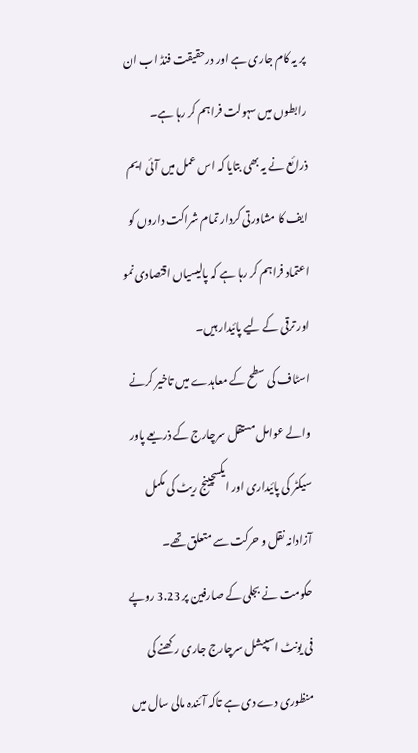پر یہ کام جاری ہے اور درحقیقت فنڈ اب ان رابطوں میں سہولت فراہم کر رہا ہے۔
ذرائع نے یہ بھی بتایا کہ اس عمل میں آئی ایم ایف کا مشاورتی کردار تمام شراکت داروں کو اعتماد فراہم کر رہا ہے کہ پالیسیاں اقتصادی نمو اور ترقی کے لیے پائیدار ہیں۔
اسٹاف کی سطح کے معاہدے میں تاخیر کرنے والے عوامل مستقل سرچارج کے ذریعے پاور سیکٹر کی پائیداری اور ایکسچینج ریٹ کی مکمل آزادانہ نقل و حرکت سے متعلق تھے۔
حکومت نے بجلی کے صارفین پر 3.23 روپے فی یونٹ اسپیشل سرچارج جاری رکھنے کی منظوری دے دی ہے تاکہ آئندہ مالی سال میں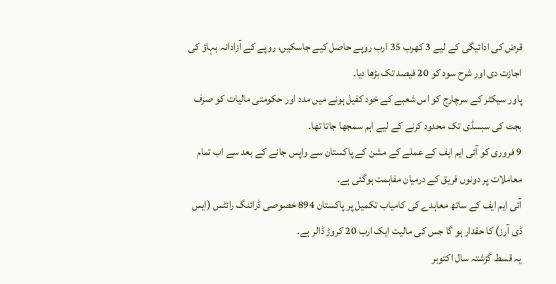قرض کی ادائیگی کے لیے 3 کھرب 35 ارب روپے حاصل کیے جاسکیں، روپے کے آزادانہ بہاؤ کی اجازت دی اور شرح سود کو 20 فیصد تک بڑھا دیا۔
پاور سیکٹر کے سرچارج کو اس شعبے کے خود کفیل ہونے میں مدد اور حکومتی مالیات کو صرف بجٹ کی سبسڈی تک محدود کرنے کے لیے اہم سمجھا جاتا تھا۔
9 فروری کو آئی ایم ایف کے عملے کے مشن کے پاکستان سے واپس جانے کے بعد سے اب تمام معاملات پر دونوں فریق کے درمیان مفاہمت ہوگئی ہے۔
آئی ایم ایف کے ساتھ معاہدے کی کامیاب تکمیل پر پاکستان 894 خصوصی ڈرائنگ رائٹس (ایس ڈی آرز) کا حقدار ہو گا جس کی مالیت ایک ارب 20 کروڑ ڈالر ہے۔
یہ قسط گزشتہ سال اکتوبر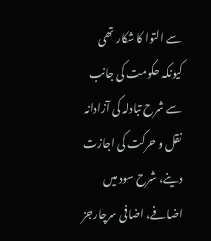سے التوا کا شکار تھی کیونکہ حکومت کی جانب سے شرح تبادلہ کی آزادانہ نقل و حرکت کی اجازت دینے، شرح سود میں اضافے، اضافی سرچارجز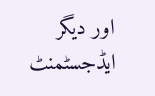اور دیگر ایڈجسٹمنٹ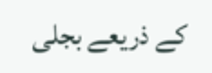کے ذریعے بجلی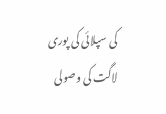کی سپلائی کی پوری لاگت کی وصولی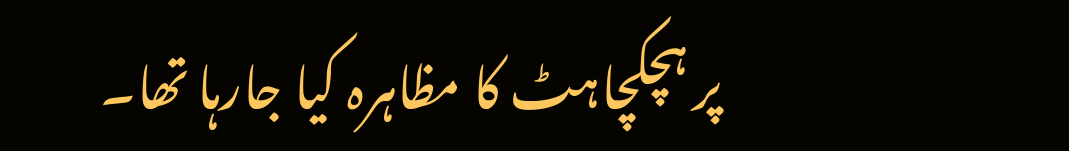پر ہچکچاہٹ کا مظاہرہ کیا جارہا تھا۔